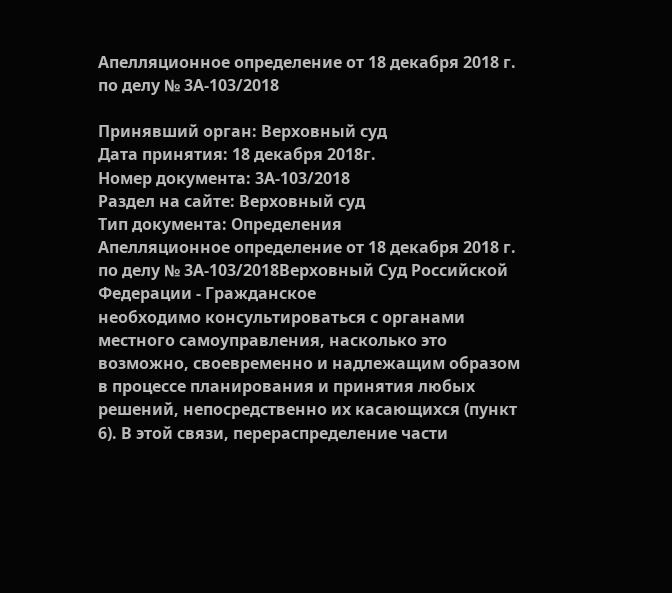Апелляционное определение от 18 декабря 2018 г. по делу № 3А-103/2018

Принявший орган: Верховный суд
Дата принятия: 18 декабря 2018г.
Номер документа: 3А-103/2018
Раздел на сайте: Верховный суд
Тип документа: Определения
Апелляционное определение от 18 декабря 2018 г. по делу № 3А-103/2018Верховный Суд Российской Федерации - Гражданское
необходимо консультироваться с органами местного самоуправления, насколько это возможно, своевременно и надлежащим образом в процессе планирования и принятия любых решений, непосредственно их касающихся (пункт 6). В этой связи, перераспределение части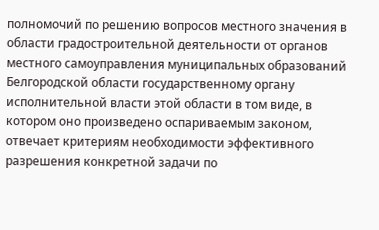полномочий по решению вопросов местного значения в области градостроительной деятельности от органов местного самоуправления муниципальных образований Белгородской области государственному органу исполнительной власти этой области в том виде, в котором оно произведено оспариваемым законом, отвечает критериям необходимости эффективного разрешения конкретной задачи по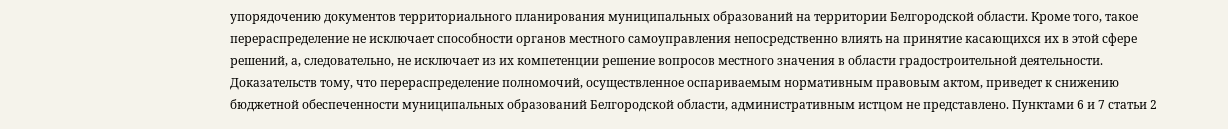упорядочению документов территориального планирования муниципальных образований на территории Белгородской области. Кроме того, такое перераспределение не исключает способности органов местного самоуправления непосредственно влиять на принятие касающихся их в этой сфере решений, а, следовательно, не исключает из их компетенции решение вопросов местного значения в области градостроительной деятельности. Доказательств тому, что перераспределение полномочий, осуществленное оспариваемым нормативным правовым актом, приведет к снижению бюджетной обеспеченности муниципальных образований Белгородской области, административным истцом не представлено. Пунктами 6 и 7 статьи 2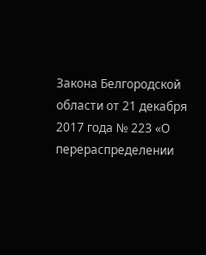Закона Белгородской области от 21 декабря 2017 года № 223 «О перераспределении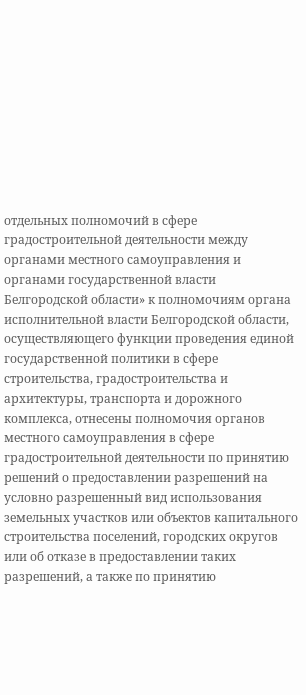отдельных полномочий в сфере градостроительной деятельности между органами местного самоуправления и органами государственной власти Белгородской области» к полномочиям органа исполнительной власти Белгородской области, осуществляющего функции проведения единой государственной политики в сфере строительства, градостроительства и архитектуры, транспорта и дорожного комплекса, отнесены полномочия органов местного самоуправления в сфере градостроительной деятельности по принятию решений о предоставлении разрешений на условно разрешенный вид использования земельных участков или объектов капитального строительства поселений, городских округов или об отказе в предоставлении таких разрешений, а также по принятию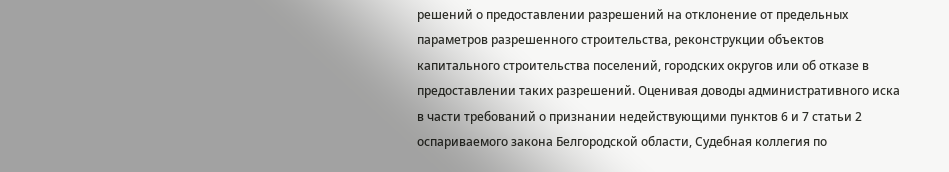решений о предоставлении разрешений на отклонение от предельных параметров разрешенного строительства, реконструкции объектов капитального строительства поселений, городских округов или об отказе в предоставлении таких разрешений. Оценивая доводы административного иска в части требований о признании недействующими пунктов 6 и 7 статьи 2 оспариваемого закона Белгородской области, Судебная коллегия по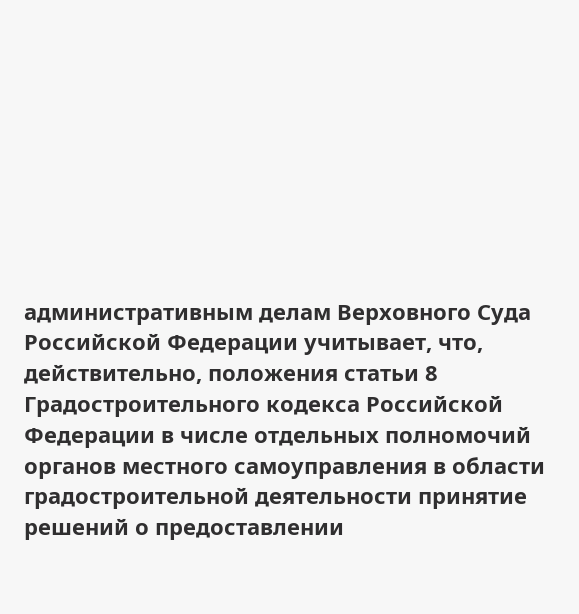административным делам Верховного Суда Российской Федерации учитывает, что, действительно, положения статьи 8 Градостроительного кодекса Российской Федерации в числе отдельных полномочий органов местного самоуправления в области градостроительной деятельности принятие решений о предоставлении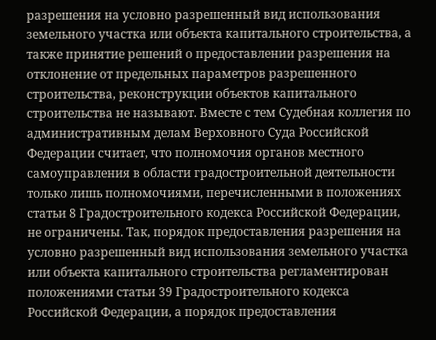разрешения на условно разрешенный вид использования земельного участка или объекта капитального строительства, а также принятие решений о предоставлении разрешения на отклонение от предельных параметров разрешенного строительства, реконструкции объектов капитального строительства не называют. Вместе с тем Судебная коллегия по административным делам Верховного Суда Российской Федерации считает, что полномочия органов местного самоуправления в области градостроительной деятельности только лишь полномочиями, перечисленными в положениях статьи 8 Градостроительного кодекса Российской Федерации, не ограничены. Так, порядок предоставления разрешения на условно разрешенный вид использования земельного участка или объекта капитального строительства регламентирован положениями статьи 39 Градостроительного кодекса Российской Федерации, а порядок предоставления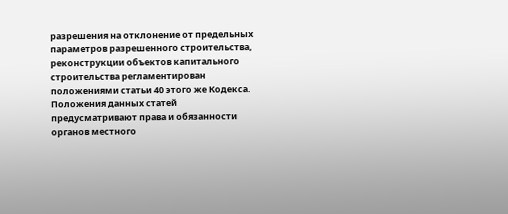разрешения на отклонение от предельных параметров разрешенного строительства, реконструкции объектов капитального строительства регламентирован положениями статьи 40 этого же Кодекса. Положения данных статей предусматривают права и обязанности органов местного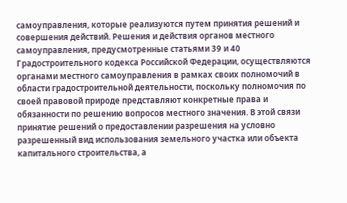самоуправления, которые реализуются путем принятия решений и совершения действий. Решения и действия органов местного самоуправления, предусмотренные статьями 39 и 40 Градостроительного кодекса Российской Федерации, осуществляются органами местного самоуправления в рамках своих полномочий в области градостроительной деятельности, поскольку полномочия по своей правовой природе представляют конкретные права и обязанности по решению вопросов местного значения. В этой связи принятие решений о предоставлении разрешения на условно разрешенный вид использования земельного участка или объекта капитального строительства, а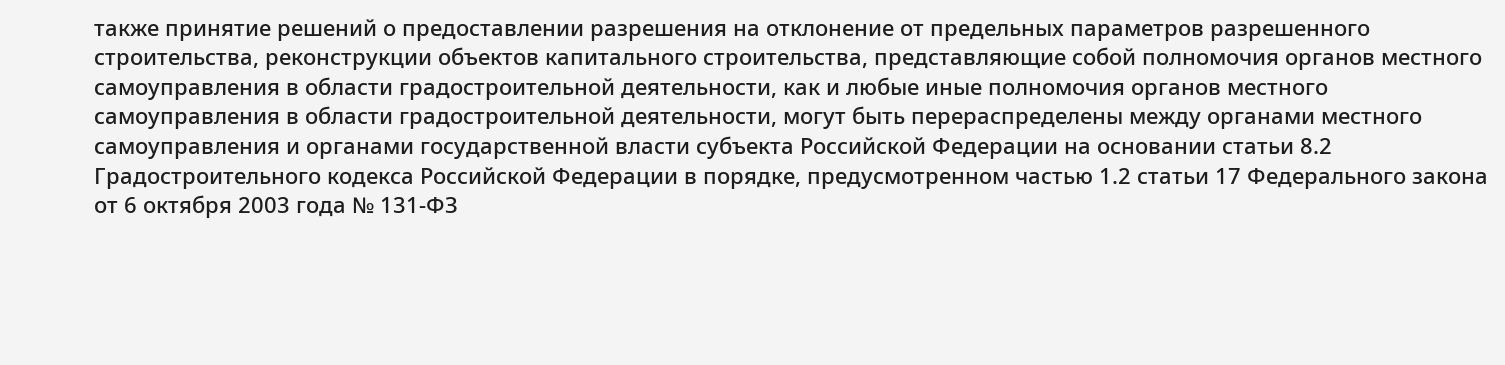также принятие решений о предоставлении разрешения на отклонение от предельных параметров разрешенного строительства, реконструкции объектов капитального строительства, представляющие собой полномочия органов местного самоуправления в области градостроительной деятельности, как и любые иные полномочия органов местного самоуправления в области градостроительной деятельности, могут быть перераспределены между органами местного самоуправления и органами государственной власти субъекта Российской Федерации на основании статьи 8.2 Градостроительного кодекса Российской Федерации в порядке, предусмотренном частью 1.2 статьи 17 Федерального закона от 6 октября 2003 года № 131-ФЗ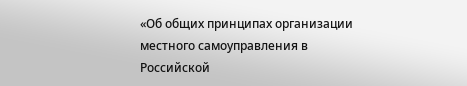«Об общих принципах организации местного самоуправления в Российской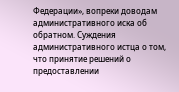Федерации», вопреки доводам административного иска об обратном. Суждения административного истца о том, что принятие решений о предоставлении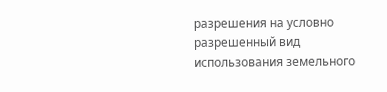разрешения на условно разрешенный вид использования земельного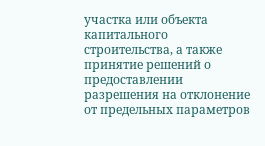участка или объекта капитального строительства, а также принятие решений о предоставлении разрешения на отклонение от предельных параметров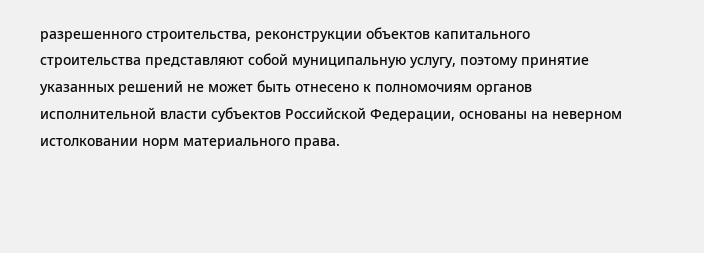разрешенного строительства, реконструкции объектов капитального строительства представляют собой муниципальную услугу, поэтому принятие указанных решений не может быть отнесено к полномочиям органов исполнительной власти субъектов Российской Федерации, основаны на неверном истолковании норм материального права.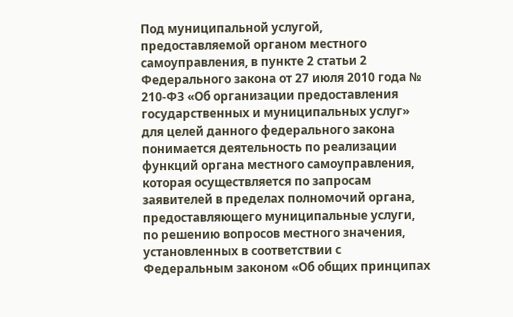Под муниципальной услугой, предоставляемой органом местного самоуправления, в пункте 2 статьи 2 Федерального закона от 27 июля 2010 года № 210-ФЗ «Об организации предоставления государственных и муниципальных услуг» для целей данного федерального закона понимается деятельность по реализации функций органа местного самоуправления, которая осуществляется по запросам заявителей в пределах полномочий органа, предоставляющего муниципальные услуги, по решению вопросов местного значения, установленных в соответствии с Федеральным законом «Об общих принципах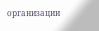организации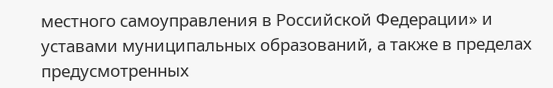местного самоуправления в Российской Федерации» и уставами муниципальных образований, а также в пределах предусмотренных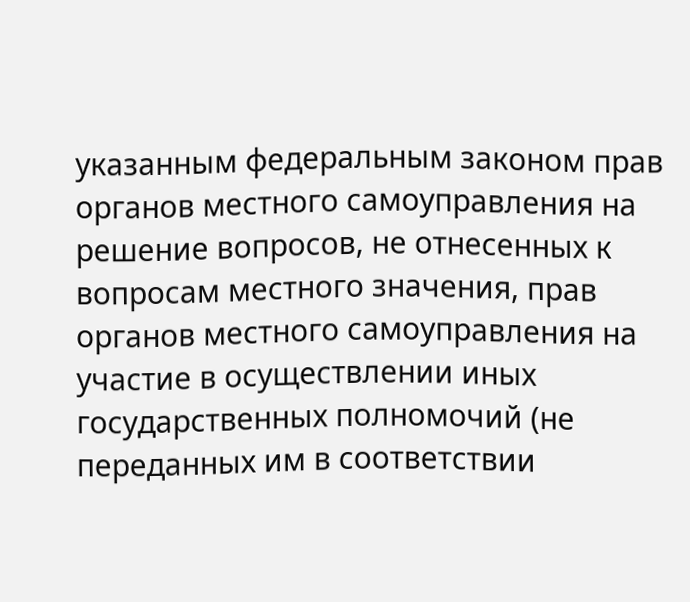указанным федеральным законом прав органов местного самоуправления на решение вопросов, не отнесенных к вопросам местного значения, прав органов местного самоуправления на участие в осуществлении иных государственных полномочий (не переданных им в соответствии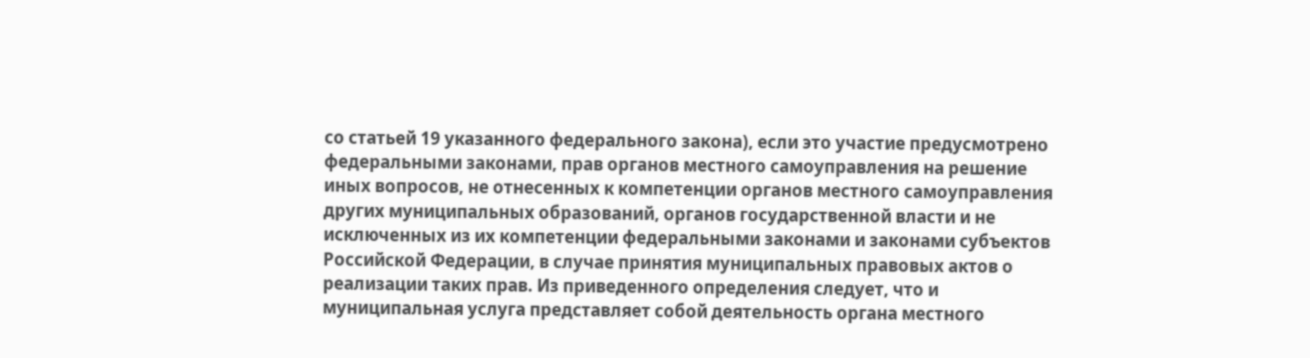со статьей 19 указанного федерального закона), если это участие предусмотрено федеральными законами, прав органов местного самоуправления на решение иных вопросов, не отнесенных к компетенции органов местного самоуправления других муниципальных образований, органов государственной власти и не исключенных из их компетенции федеральными законами и законами субъектов Российской Федерации, в случае принятия муниципальных правовых актов о реализации таких прав. Из приведенного определения следует, что и муниципальная услуга представляет собой деятельность органа местного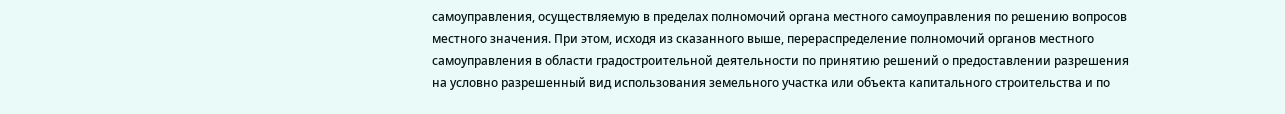самоуправления, осуществляемую в пределах полномочий органа местного самоуправления по решению вопросов местного значения. При этом, исходя из сказанного выше, перераспределение полномочий органов местного самоуправления в области градостроительной деятельности по принятию решений о предоставлении разрешения на условно разрешенный вид использования земельного участка или объекта капитального строительства и по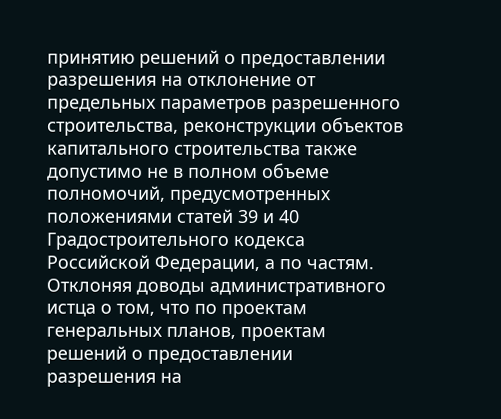принятию решений о предоставлении разрешения на отклонение от предельных параметров разрешенного строительства, реконструкции объектов капитального строительства также допустимо не в полном объеме полномочий, предусмотренных положениями статей 39 и 40 Градостроительного кодекса Российской Федерации, а по частям. Отклоняя доводы административного истца о том, что по проектам генеральных планов, проектам решений о предоставлении разрешения на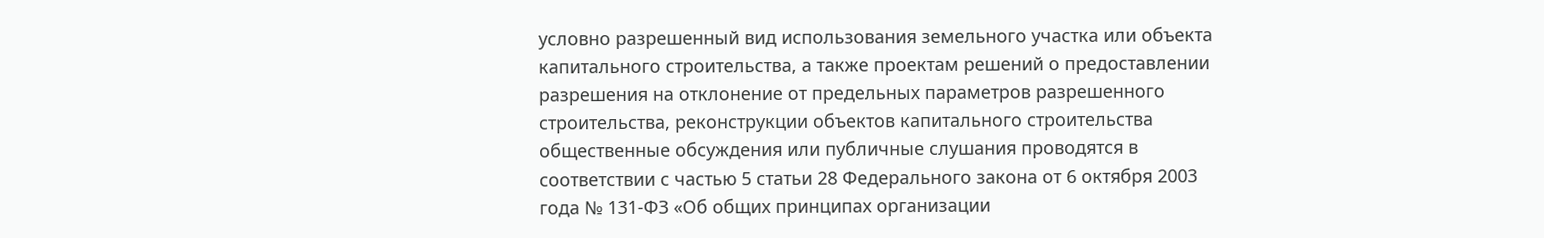условно разрешенный вид использования земельного участка или объекта капитального строительства, а также проектам решений о предоставлении разрешения на отклонение от предельных параметров разрешенного строительства, реконструкции объектов капитального строительства общественные обсуждения или публичные слушания проводятся в соответствии с частью 5 статьи 28 Федерального закона от 6 октября 2003 года № 131-ФЗ «Об общих принципах организации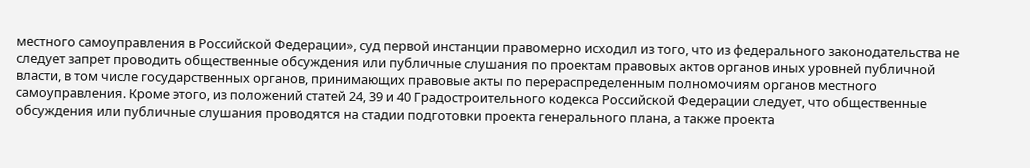местного самоуправления в Российской Федерации», суд первой инстанции правомерно исходил из того, что из федерального законодательства не следует запрет проводить общественные обсуждения или публичные слушания по проектам правовых актов органов иных уровней публичной власти, в том числе государственных органов, принимающих правовые акты по перераспределенным полномочиям органов местного самоуправления. Кроме этого, из положений статей 24, 39 и 40 Градостроительного кодекса Российской Федерации следует, что общественные обсуждения или публичные слушания проводятся на стадии подготовки проекта генерального плана, а также проекта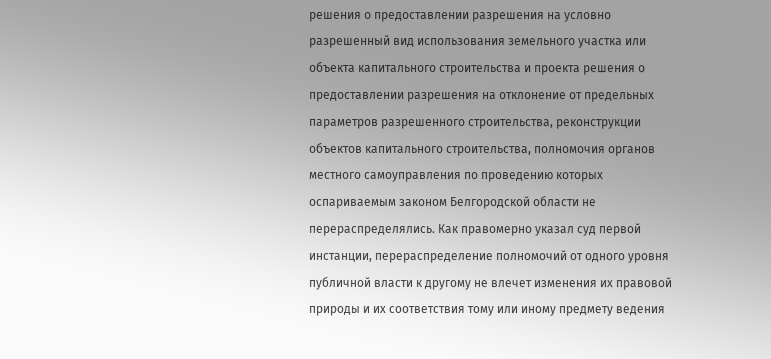решения о предоставлении разрешения на условно разрешенный вид использования земельного участка или объекта капитального строительства и проекта решения о предоставлении разрешения на отклонение от предельных параметров разрешенного строительства, реконструкции объектов капитального строительства, полномочия органов местного самоуправления по проведению которых оспариваемым законом Белгородской области не перераспределялись. Как правомерно указал суд первой инстанции, перераспределение полномочий от одного уровня публичной власти к другому не влечет изменения их правовой природы и их соответствия тому или иному предмету ведения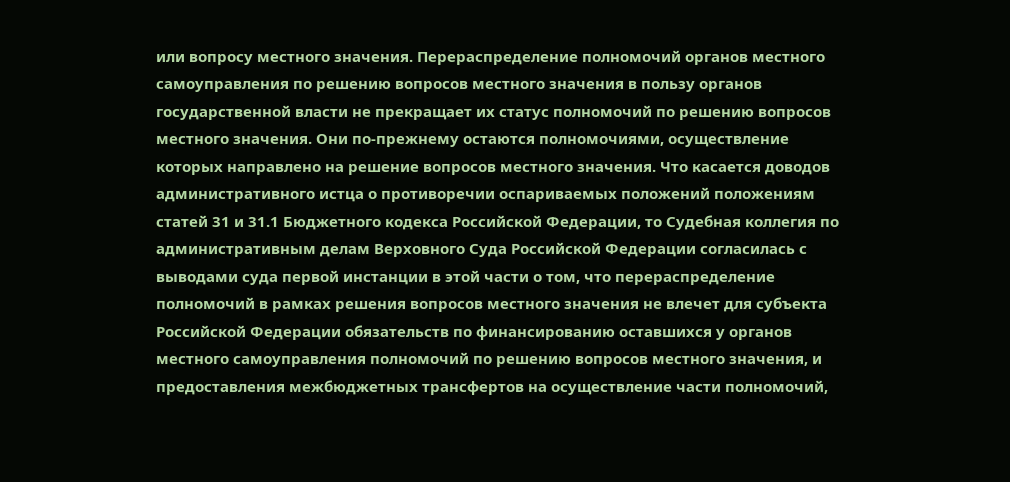или вопросу местного значения. Перераспределение полномочий органов местного самоуправления по решению вопросов местного значения в пользу органов государственной власти не прекращает их статус полномочий по решению вопросов местного значения. Они по-прежнему остаются полномочиями, осуществление которых направлено на решение вопросов местного значения. Что касается доводов административного истца о противоречии оспариваемых положений положениям статей 31 и 31.1 Бюджетного кодекса Российской Федерации, то Судебная коллегия по административным делам Верховного Суда Российской Федерации согласилась с выводами суда первой инстанции в этой части о том, что перераспределение полномочий в рамках решения вопросов местного значения не влечет для субъекта Российской Федерации обязательств по финансированию оставшихся у органов местного самоуправления полномочий по решению вопросов местного значения, и предоставления межбюджетных трансфертов на осуществление части полномочий,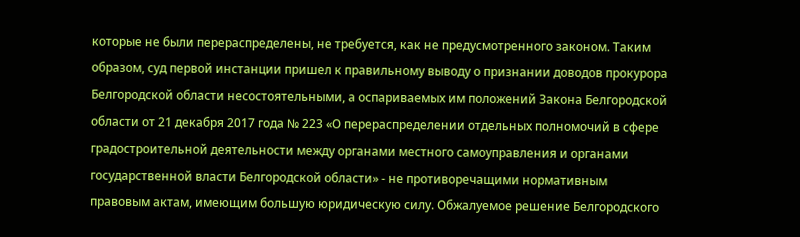которые не были перераспределены, не требуется, как не предусмотренного законом. Таким образом, суд первой инстанции пришел к правильному выводу о признании доводов прокурора Белгородской области несостоятельными, а оспариваемых им положений Закона Белгородской области от 21 декабря 2017 года № 223 «О перераспределении отдельных полномочий в сфере градостроительной деятельности между органами местного самоуправления и органами государственной власти Белгородской области» - не противоречащими нормативным правовым актам, имеющим большую юридическую силу. Обжалуемое решение Белгородского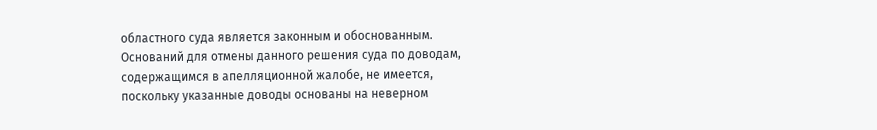областного суда является законным и обоснованным. Оснований для отмены данного решения суда по доводам, содержащимся в апелляционной жалобе, не имеется, поскольку указанные доводы основаны на неверном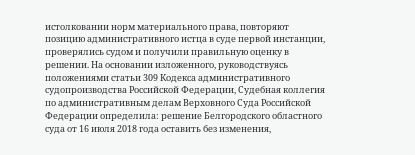истолковании норм материального права, повторяют позицию административного истца в суде первой инстанции, проверялись судом и получили правильную оценку в решении. На основании изложенного, руководствуясь положениями статьи 309 Кодекса административного судопроизводства Российской Федерации, Судебная коллегия по административным делам Верховного Суда Российской Федерации определила: решение Белгородского областного суда от 16 июля 2018 года оставить без изменения,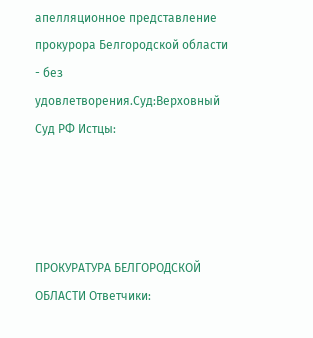апелляционное представление прокурора Белгородской области - без удовлетворения.Суд:Верховный Суд РФ Истцы:




ПРОКУРАТУРА БЕЛГОРОДСКОЙ ОБЛАСТИ Ответчики: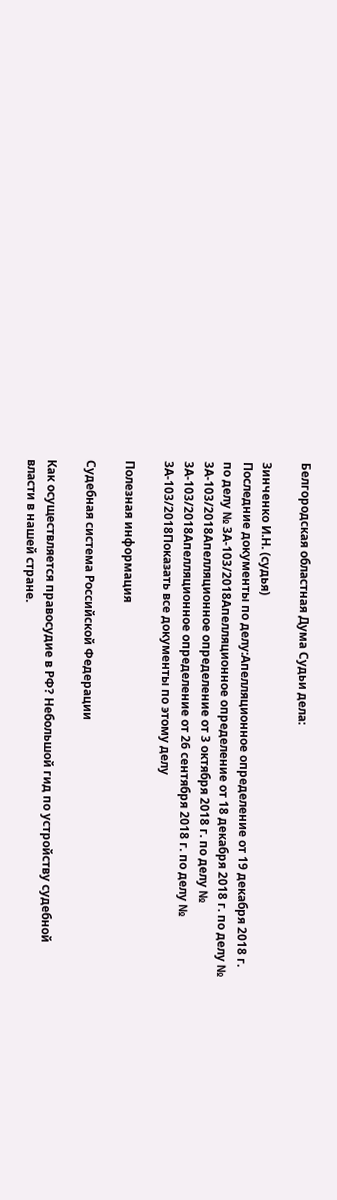Белгородская областная Дума Судьи дела:

Зинченко И.Н. (судья)
Последние документы по делу:Апелляционное определение от 19 декабря 2018 г. по делу № 3А-103/2018Апелляционное определение от 18 декабря 2018 г. по делу № 3А-103/2018Апелляционное определение от 3 октября 2018 г. по делу № 3А-103/2018Апелляционное определение от 26 сентября 2018 г. по делу № 3А-103/2018Показать все документы по этому делу

Полезная информация

Судебная система Российской Федерации

Как осуществляется правосудие в РФ? Небольшой гид по устройству судебной власти в нашей стране.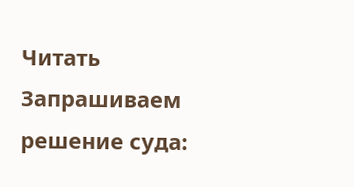Читать
Запрашиваем решение суда: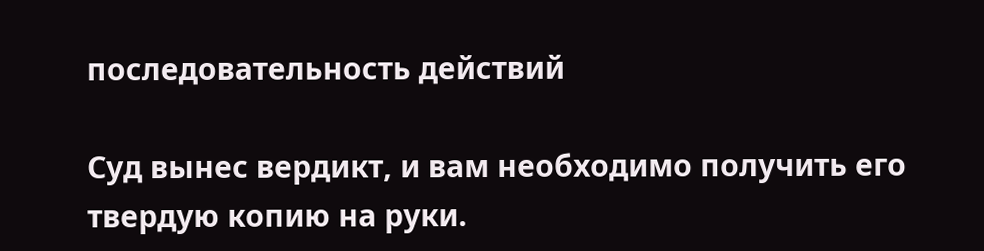последовательность действий

Суд вынес вердикт, и вам необходимо получить его твердую копию на руки.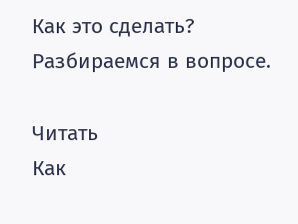Как это сделать? Разбираемся в вопросе.

Читать
Как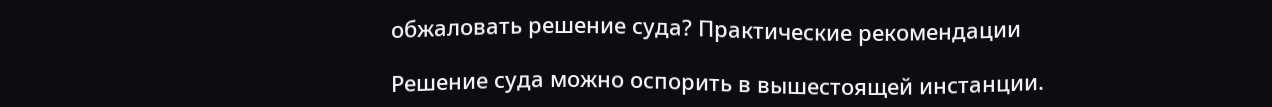обжаловать решение суда? Практические рекомендации

Решение суда можно оспорить в вышестоящей инстанции.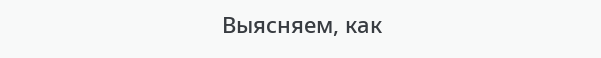Выясняем, как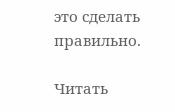это сделать правильно.

Читать